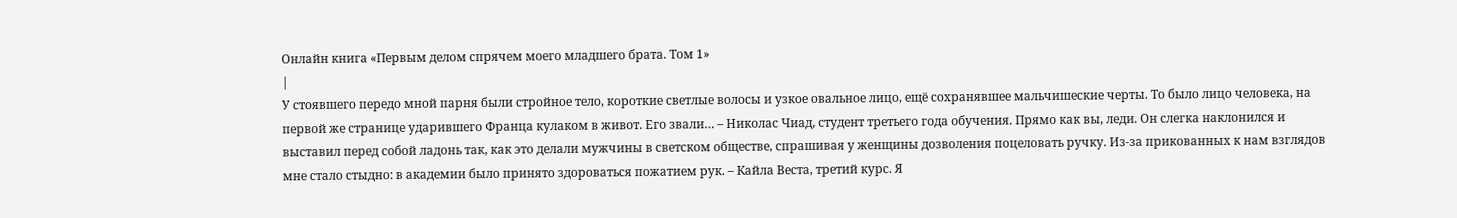Онлайн книга «Первым делом спрячем моего младшего брата. Том 1»
|
У стоявшего передо мной парня были стройное тело, короткие светлые волосы и узкое овальное лицо, ещё сохранявшее мальчишеские черты. То было лицо человека, на первой же странице ударившего Франца кулаком в живот. Его звали… – Николас Чиад, студент третьего года обучения. Прямо как вы, леди. Он слегка наклонился и выставил перед собой ладонь так, как это делали мужчины в светском обществе, спрашивая у женщины дозволения поцеловать ручку. Из-за прикованных к нам взглядов мне стало стыдно: в академии было принято здороваться пожатием рук. – Кайла Веста, третий курс. Я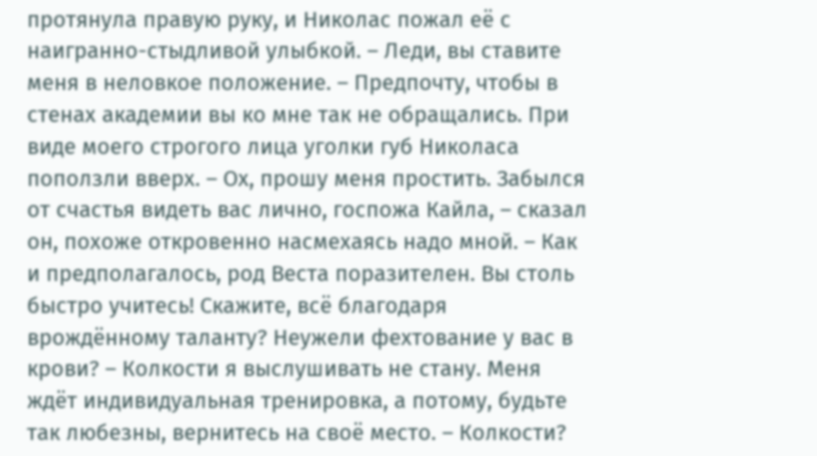протянула правую руку, и Николас пожал её с наигранно-стыдливой улыбкой. – Леди, вы ставите меня в неловкое положение. – Предпочту, чтобы в стенах академии вы ко мне так не обращались. При виде моего строгого лица уголки губ Николаса поползли вверх. – Ох, прошу меня простить. Забылся от счастья видеть вас лично, госпожа Кайла, – сказал он, похоже откровенно насмехаясь надо мной. – Как и предполагалось, род Веста поразителен. Вы столь быстро учитесь! Скажите, всё благодаря врождённому таланту? Неужели фехтование у вас в крови? – Колкости я выслушивать не стану. Меня ждёт индивидуальная тренировка, а потому, будьте так любезны, вернитесь на своё место. – Колкости?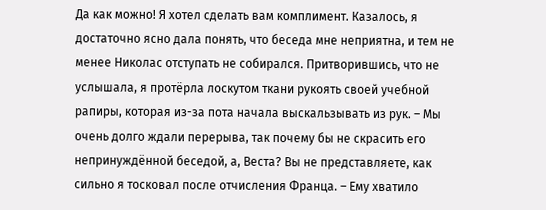Да как можно! Я хотел сделать вам комплимент. Казалось, я достаточно ясно дала понять, что беседа мне неприятна, и тем не менее Николас отступать не собирался. Притворившись, что не услышала, я протёрла лоскутом ткани рукоять своей учебной рапиры, которая из-за пота начала выскальзывать из рук. – Мы очень долго ждали перерыва, так почему бы не скрасить его непринуждённой беседой, а, Веста? Вы не представляете, как сильно я тосковал после отчисления Франца. – Ему хватило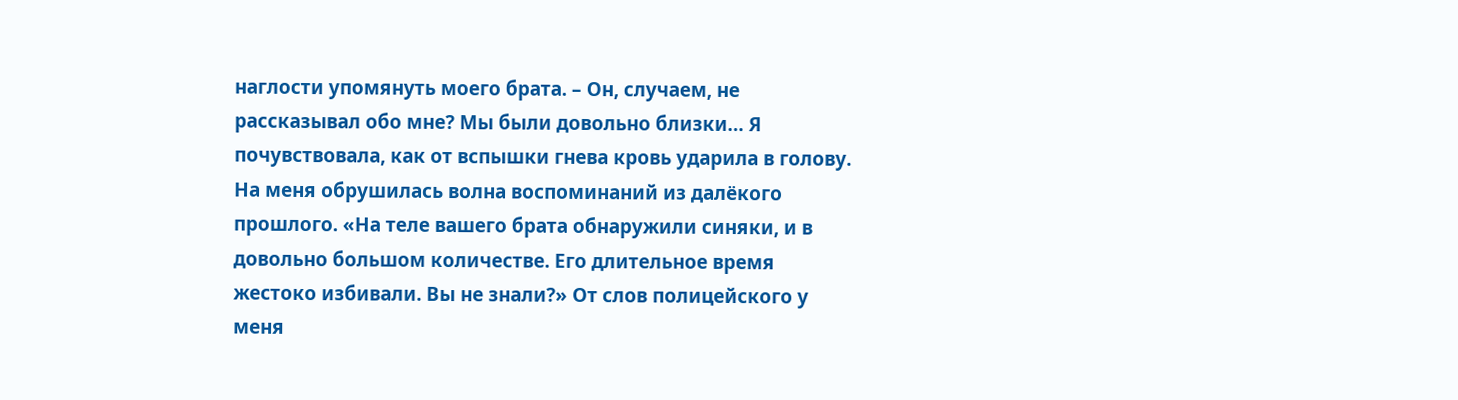наглости упомянуть моего брата. – Он, случаем, не рассказывал обо мне? Мы были довольно близки… Я почувствовала, как от вспышки гнева кровь ударила в голову. На меня обрушилась волна воспоминаний из далёкого прошлого. «На теле вашего брата обнаружили синяки, и в довольно большом количестве. Его длительное время жестоко избивали. Вы не знали?» От слов полицейского у меня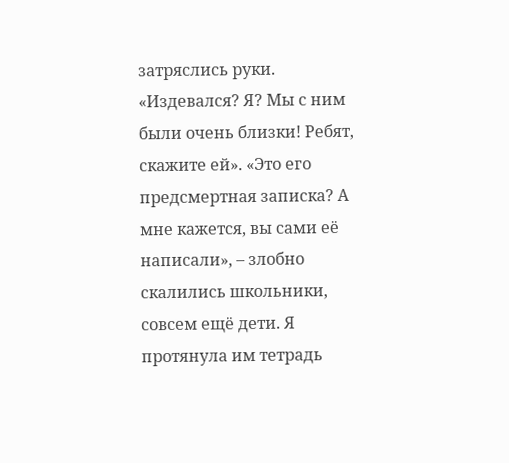затряслись руки. «Издевался? Я? Мы с ним были очень близки! Ребят, скажите ей». «Это его предсмертная записка? А мне кажется, вы сами её написали», – злобно скалились школьники, совсем ещё дети. Я протянула им тетрадь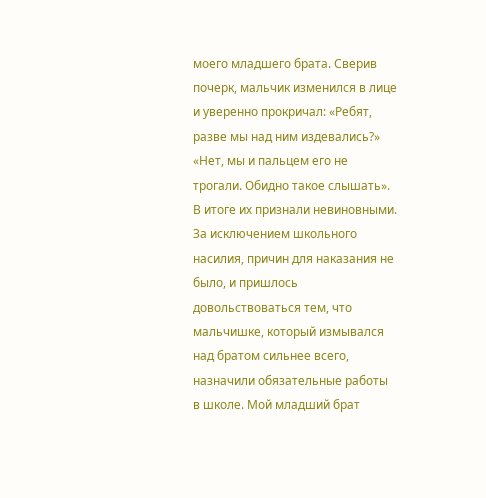моего младшего брата. Сверив почерк, мальчик изменился в лице и уверенно прокричал: «Ребят, разве мы над ним издевались?» «Нет, мы и пальцем его не трогали. Обидно такое слышать». В итоге их признали невиновными. За исключением школьного насилия, причин для наказания не было, и пришлось довольствоваться тем, что мальчишке, который измывался над братом сильнее всего, назначили обязательные работы в школе. Мой младший брат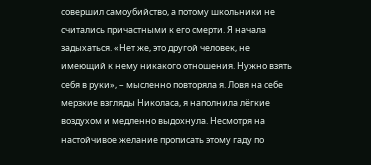совершил самоубийство, а потому школьники не считались причастными к его смерти. Я начала задыхаться. «Нет же, это другой человек, не имеющий к нему никакого отношения. Нужно взять себя в руки», – мысленно повторяла я. Ловя на себе мерзкие взгляды Николаса, я наполнила лёгкие воздухом и медленно выдохнула. Несмотря на настойчивое желание прописать этому гаду по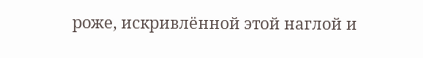роже, искривлённой этой наглой и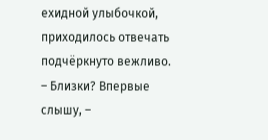ехидной улыбочкой, приходилось отвечать подчёркнуто вежливо. – Близки? Впервые слышу, –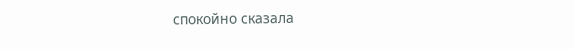спокойно сказала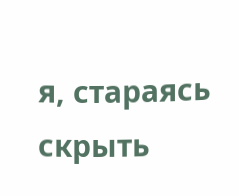я, стараясь скрыть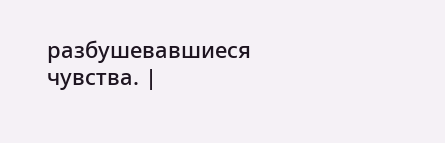разбушевавшиеся чувства. |